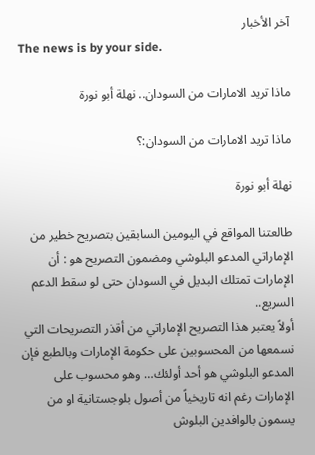آخر الأخبار
The news is by your side.

ماذا تريد الامارات من السودان.. نهلة أبو نورة

ماذا تريد الامارات من السودان:؟

نهلة أبو نورة

طالعتنا المواقع في اليومين السابقين بتصريح خطير من الإماراتي المدعو البلوشي ومضمون التصريح هو : أن الإمارات تمتلك البديل في السودان حتى لو سقط الدعم السريع..
أولاً يعتبر هذا التصريح الإماراتي من أقذر التصريحات التي نسمعها من المحسوبين على حكومة الإمارات وبالطبع فإن المدعو البلوشي هو أحد أولئك… وهو محسوب على الإمارات رغم انه تاريخياً من أصول بلوجستانية او من يسمون بالوافدين البلوش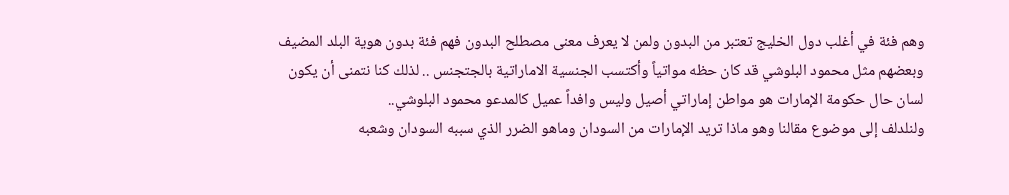وهم فئة في أغلب دول الخليج تعتبر من البدون ولمن لا يعرف معنى مصطلح البدون فهم فئة بدون هوية البلد المضيف وبعضهم مثل محمود البلوشي قد كان حظه مواتياً وأكتسب الجنسية الاماراتية بالجتجنس .. لذلك كنا نتمنى أن يكون لسان حال حكومة الإمارات هو مواطن إماراتي أصيل وليس وافداً عميل كالمدعو محمود البلوشي..
ولنلدلف إلى موضوع مقالنا وهو ماذا تريد الإمارات من السودان وماهو الضرر الذي سببه السودان وشعبه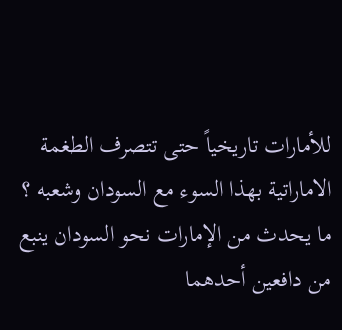للأمارات تاريخياً حتى تتصرف الطغمة الاماراتية بهذا السوء مع السودان وشعبه ؟
ما يحدث من الإمارات نحو السودان ينبع من دافعين أحدهما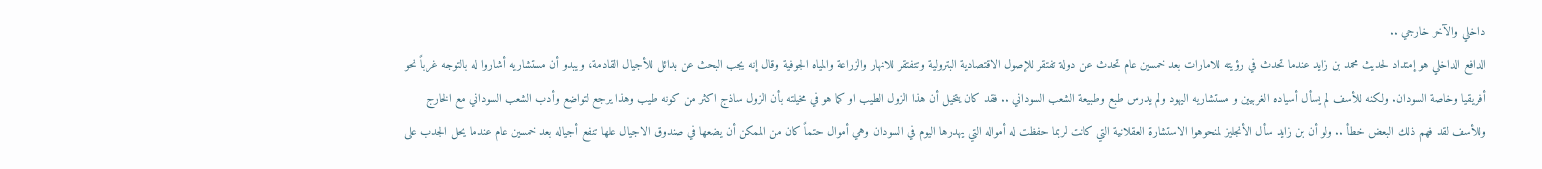داخلي والآخر خارجي ..
الدافع الداخلي هو إمتداد لحديث محمد بن زايد عندما تحدث في رؤيته للامارات بعد خمسين عام تحدث عن دولة تفتقر للإصول الاقتصادية البترولية وتتفتقر للانهار والزراعة والمياه الجوفية وقال إنه يجب البحث عن بدائل للأجيال القادمة، ويبدو أن مستشاريه أشاروا له بالتوجه غرباً نحو أفريقيا وخاصة السودان. ولكنه للأسف لم يسأل أسياده الغربيين و مستشاريه اليهود ولم يدرس طبع وطبيعة الشعب السوداني .. فقد كان يتخيل أن هذا الزول الطيب او كما هو في مخيلته بأن الزول ساذج اكثر من كونه طيب وهذا يرجع لتواضع وأدب الشعب السوداني مع الخارج وللأسف لقد فهم ذلك البعض خطأ .. ولو أن بن زايد سأل الأنجليز لمنحوهوا الاستشارة العقلانية التي كانت لربما حفظت له أمواله التي يهدرها اليوم في السودان وهي أموال حتماً كان من الممكن أن يضعها في صندوق الاجيال علها تنفع أجياله بعد خمسين عام عندما يحل الجدب على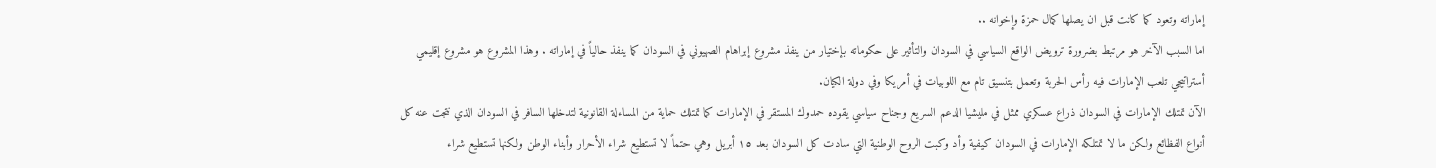إماراته وتعود كما كانت قبل ان يصلها كمال حمزة وإخوانه ..
اما السبب الآخر هو مرتبط بضرورة ترويض الواقع السياسي في السودان والتأثير على حكوماته بإختيار من ينفذ مشروع إبراهام الصهيوني في السودان كما ينفذ حالياً في إماراته . وهذا المشروع هو مشروع إقليمي أستراتيجي تلعب الإمارات فيه رأس الحربة وتعمل بتنسيق تام مع اللوبيات في أمريكا وفي دولة الكيان.
الآن تمتلك الإمارات في السودان ذراع عسكري ممثل في مليشيا الدعم السريع وجناح سياسي يقوده حمدوك المستقر في الإمارات كما تمتلك حماية من المساءلة القانونية لتدخلها السافر في السودان الذي نتجت عنه كل أنواع الفظائع ولكن ما لا تمتلكه الإمارات في السودان كيفية وأد وكبت الروح الوطنية التي سادت كل السودان بعد ١٥ أبريل وهي حتماً لا تستطيع شراء الأحرار وأبناء الوطن ولكنها تستطيع شراء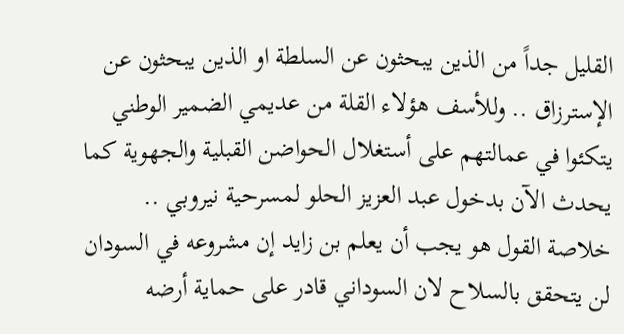القليل جداً من الذين يبحثون عن السلطة او الذين يبحثون عن الإسترزاق .. وللأسف هؤلاء القلة من عديمي الضمير الوطني يتكئوا في عمالتهم على أستغلال الحواضن القبلية والجهوية كما يحدث الآن بدخول عبد العزيز الحلو لمسرحية نيروبي ..
خلاصة القول هو يجب أن يعلم بن زايد إن مشروعه في السودان لن يتحقق بالسلاح لان السوداني قادر على حماية أرضه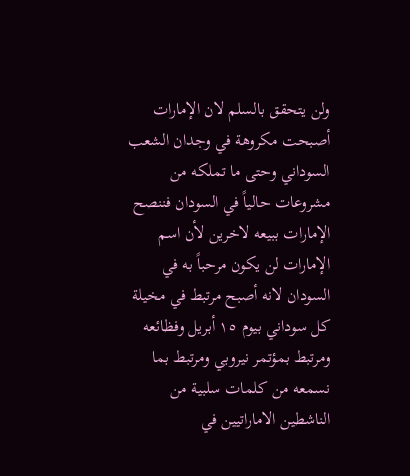ولن يتحقق بالسلم لان الإمارات أصبحت مكروهة في وجدان الشعب السوداني وحتى ما تملكه من مشروعات حالياً في السودان فننصح الإمارات ببيعه لاخرين لأن اسم الإمارات لن يكون مرحباً به في السودان لانه أصبح مرتبط في مخيلة كل سوداني بيوم ١٥ أبريل وفظائعه ومرتبط بمؤتمر نيروبي ومرتبط بما نسمعه من كلمات سلبية من الناشطين الاماراتيين في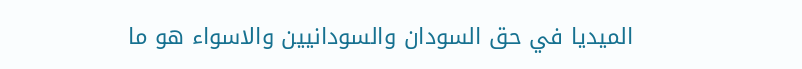الميديا في حق السودان والسودانيين والاسواء هو ما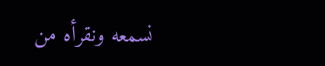نسمعه ونقرأه من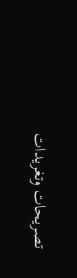تصريحات وتغريدات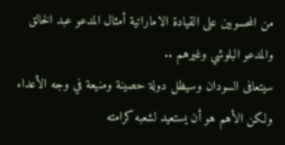من المحسوبين على القيادة الاماراتية أمثال المدعو عبد الخالق والمدعو البلوشي وغيرهم ..
سيتعافى السودان وسيظل دولة حصينة ومنيعة في وجه الأعداء ولكن الأهم هو أن يستعيد لشعبه كرامته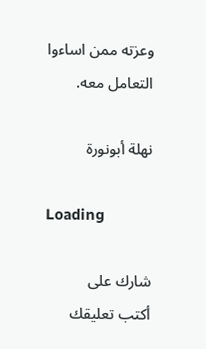وعزته ممن اساءوا التعامل معه.

نهلة أبونورة

Loading

شارك على
أكتب تعليقك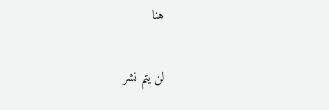هنا

لن يتم نشر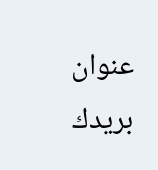عنوان بريدك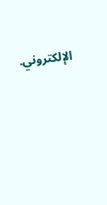الإلكتروني.